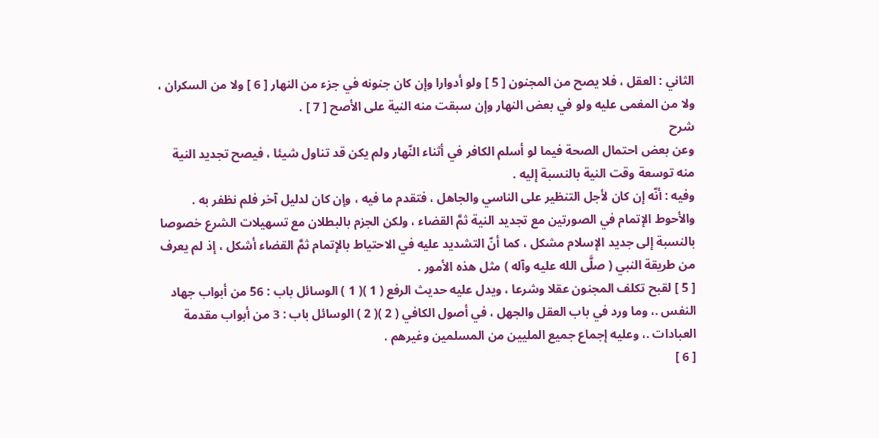الثاني : العقل ، فلا يصح من المجنون [ 5 ] ولو أدوارا وإن كان جنونه في جزء من النهار [ 6 ] ولا من السكران ، ولا من المغمى عليه ولو في بعض النهار وإن سبقت منه النية على الأصح [ 7 ] .
شرح
وعن بعض احتمال الصحة فيما لو أسلم الكافر في أثناء النّهار ولم يكن قد تناول شيئا ، فيصح تجديد النية منه توسعة وقت النية بالنسبة إليه .
وفيه : أنّه إن كان لأجل التنظير على الناسي والجاهل ، فتقدم ما فيه ، وإن كان لدليل آخر فلم نظفر به .
والأحوط الإتمام في الصورتين مع تجديد النية ثمَّ القضاء ، ولكن الجزم بالبطلان مع تسهيلات الشرع خصوصا بالنسبة إلى جديد الإسلام مشكل ، كما أنّ التشديد عليه في الاحتياط بالإتمام ثمَّ القضاء أشكل ، إذ لم يعرف من طريقة النبي ( صلَّى الله عليه وآله ) مثل هذه الأمور .
[ 5 ] لقبح تكلف المجنون عقلا وشرعا ، ويدل عليه حديث الرفع ( 1 )( 1 ) الوسائل باب : 56 من أبواب جهاد النفس .، وما ورد في باب العقل والجهل ، في أصول الكافي ( 2 )( 2 ) الوسائل باب : 3 من أبواب مقدمة العبادات .، وعليه إجماع جميع المليين من المسلمين وغيرهم .
[ 6 ]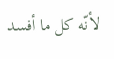لأنّه كل ما أفسد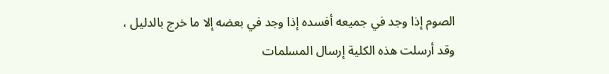الصوم إذا وجد في جميعه أفسده إذا وجد في بعضه إلا ما خرج بالدليل ، وقد أرسلت هذه الكلية إرسال المسلمات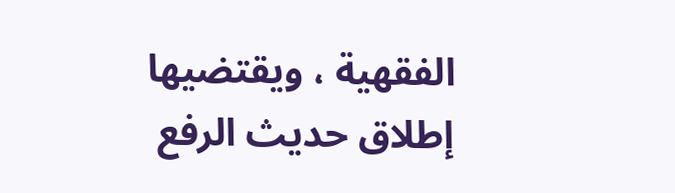الفقهية ، ويقتضيها إطلاق حديث الرفع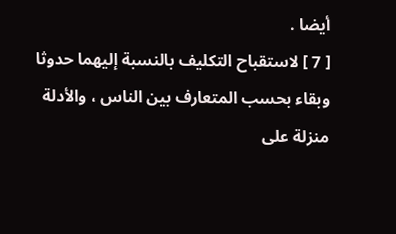أيضا .
[ 7 ] لاستقباح التكليف بالنسبة إليهما حدوثا وبقاء بحسب المتعارف بين الناس ، والأدلة منزلة على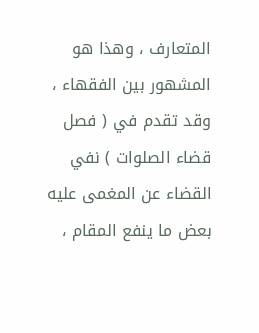المتعارف ، وهذا هو المشهور بين الفقهاء ، وقد تقدم في ( فصل قضاء الصلوات ) نفي القضاء عن المغمى عليه بعض ما ينفع المقام ،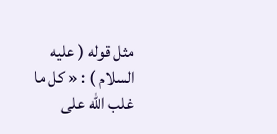مثل قوله ( عليه السلام ) : « كل ما غلب الله على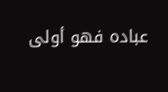عباده فهو أولى